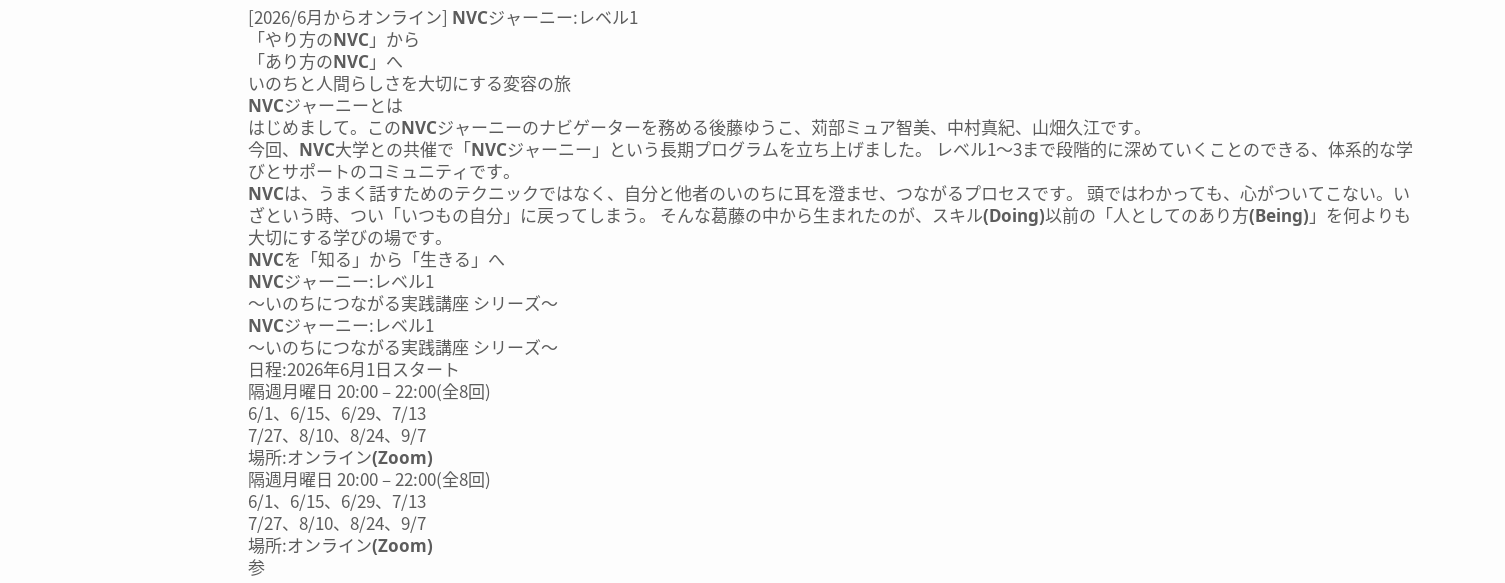[2026/6月からオンライン] NVCジャーニー:レベル1
「やり方のNVC」から
「あり方のNVC」へ
いのちと人間らしさを大切にする変容の旅
NVCジャーニーとは
はじめまして。このNVCジャーニーのナビゲーターを務める後藤ゆうこ、苅部ミュア智美、中村真紀、山畑久江です。
今回、NVC大学との共催で「NVCジャーニー」という長期プログラムを立ち上げました。 レベル1〜3まで段階的に深めていくことのできる、体系的な学びとサポートのコミュニティです。
NVCは、うまく話すためのテクニックではなく、自分と他者のいのちに耳を澄ませ、つながるプロセスです。 頭ではわかっても、心がついてこない。いざという時、つい「いつもの自分」に戻ってしまう。 そんな葛藤の中から生まれたのが、スキル(Doing)以前の「人としてのあり方(Being)」を何よりも大切にする学びの場です。
NVCを「知る」から「生きる」へ
NVCジャーニー:レベル1
〜いのちにつながる実践講座 シリーズ〜
NVCジャーニー:レベル1
〜いのちにつながる実践講座 シリーズ〜
日程:2026年6月1日スタート
隔週月曜日 20:00 – 22:00(全8回)
6/1、6/15、6/29、7/13
7/27、8/10、8/24、9/7
場所:オンライン(Zoom)
隔週月曜日 20:00 – 22:00(全8回)
6/1、6/15、6/29、7/13
7/27、8/10、8/24、9/7
場所:オンライン(Zoom)
参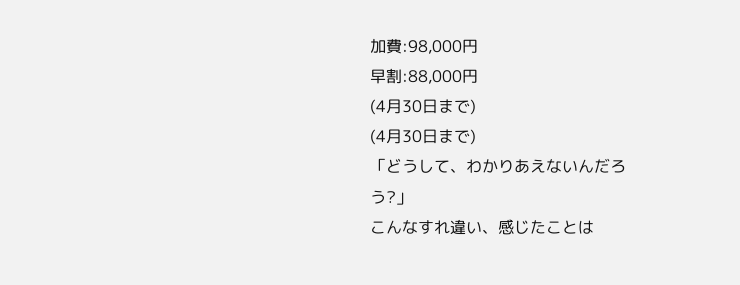加費:98,000円
早割:88,000円
(4月30日まで)
(4月30日まで)
「どうして、わかりあえないんだろう?」
こんなすれ違い、感じたことは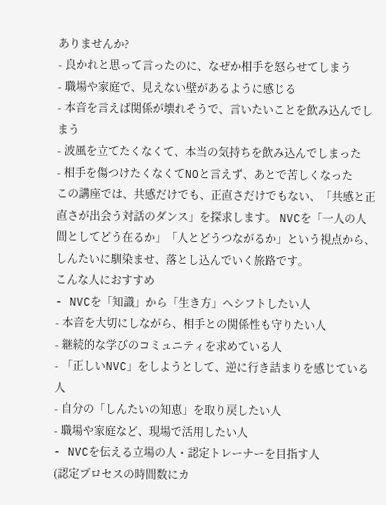ありませんか?
- 良かれと思って言ったのに、なぜか相手を怒らせてしまう
- 職場や家庭で、見えない壁があるように感じる
- 本音を言えば関係が壊れそうで、言いたいことを飲み込んでしまう
- 波風を立てたくなくて、本当の気持ちを飲み込んでしまった
- 相手を傷つけたくなくてNOと言えず、あとで苦しくなった
この講座では、共感だけでも、正直さだけでもない、「共感と正直さが出会う対話のダンス」を探求します。 NVCを「一人の人間としてどう在るか」「人とどうつながるか」という視点から、しんたいに馴染ませ、落とし込んでいく旅路です。
こんな人におすすめ
- NVCを「知識」から「生き方」へシフトしたい人
- 本音を大切にしながら、相手との関係性も守りたい人
- 継続的な学びのコミュニティを求めている人
- 「正しいNVC」をしようとして、逆に行き詰まりを感じている人
- 自分の「しんたいの知恵」を取り戻したい人
- 職場や家庭など、現場で活用したい人
- NVCを伝える立場の人・認定トレーナーを目指す人
(認定プロセスの時間数にカ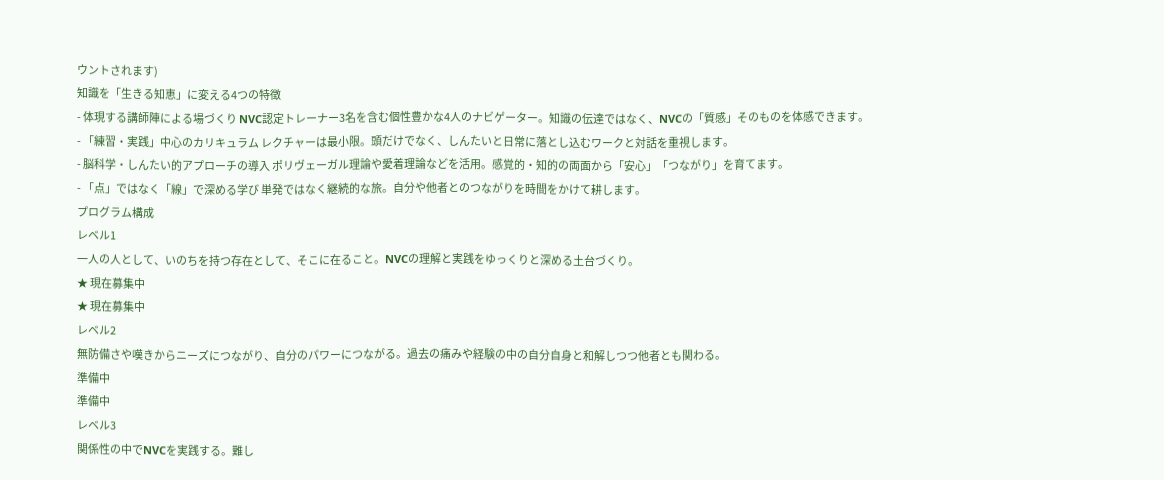ウントされます)
知識を「生きる知恵」に変える4つの特徴
- 体現する講師陣による場づくり NVC認定トレーナー3名を含む個性豊かな4人のナビゲーター。知識の伝達ではなく、NVCの「質感」そのものを体感できます。
- 「練習・実践」中心のカリキュラム レクチャーは最小限。頭だけでなく、しんたいと日常に落とし込むワークと対話を重視します。
- 脳科学・しんたい的アプローチの導入 ポリヴェーガル理論や愛着理論などを活用。感覚的・知的の両面から「安心」「つながり」を育てます。
- 「点」ではなく「線」で深める学び 単発ではなく継続的な旅。自分や他者とのつながりを時間をかけて耕します。
プログラム構成
レベル1
一人の人として、いのちを持つ存在として、そこに在ること。NVCの理解と実践をゆっくりと深める土台づくり。
★ 現在募集中
★ 現在募集中
レベル2
無防備さや嘆きからニーズにつながり、自分のパワーにつながる。過去の痛みや経験の中の自分自身と和解しつつ他者とも関わる。
準備中
準備中
レベル3
関係性の中でNVCを実践する。難し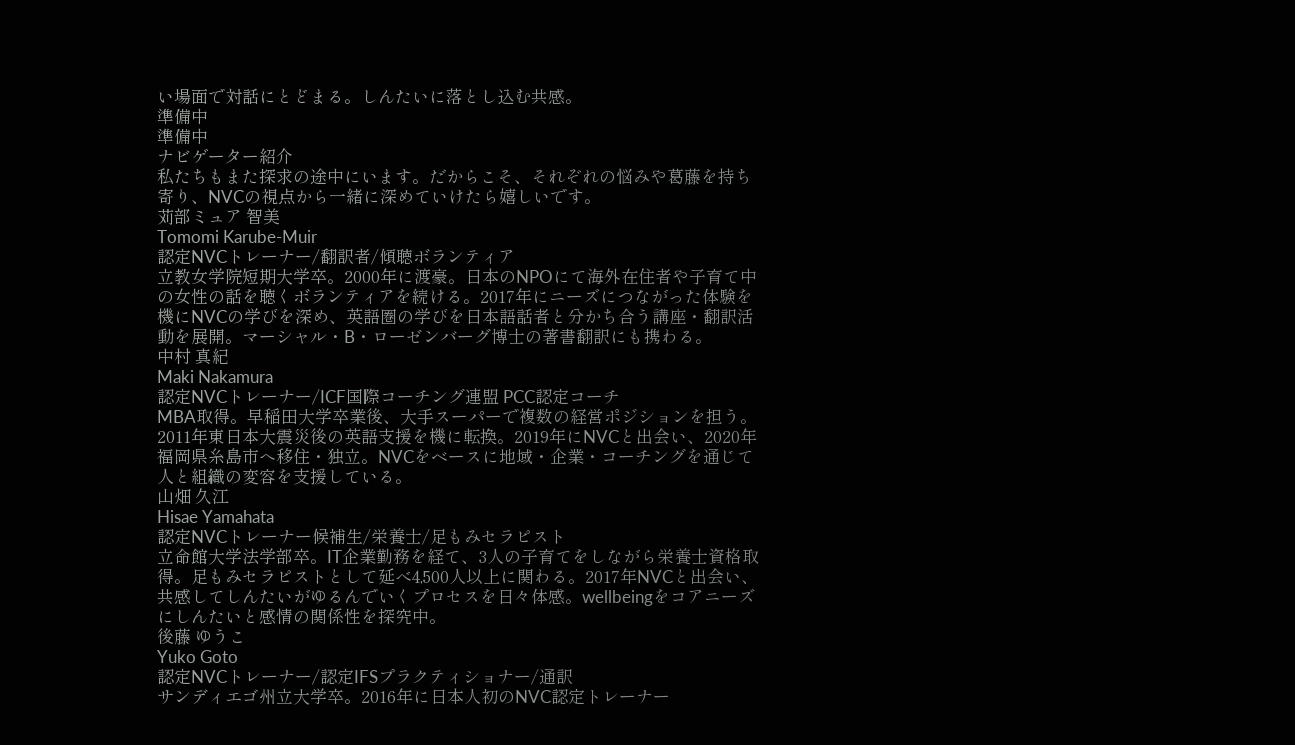い場面で対話にとどまる。しんたいに落とし込む共感。
準備中
準備中
ナビゲーター紹介
私たちもまた探求の途中にいます。だからこそ、それぞれの悩みや葛藤を持ち寄り、NVCの視点から一緒に深めていけたら嬉しいです。
苅部ミュア 智美
Tomomi Karube-Muir
認定NVCトレーナー/翻訳者/傾聴ボランティア
立教女学院短期大学卒。2000年に渡豪。日本のNPOにて海外在住者や子育て中の女性の話を聴くボランティアを続ける。2017年にニーズにつながった体験を機にNVCの学びを深め、英語圏の学びを日本語話者と分かち合う講座・翻訳活動を展開。マーシャル・B・ローゼンバーグ博士の著書翻訳にも携わる。
中村 真紀
Maki Nakamura
認定NVCトレーナー/ICF国際コーチング連盟 PCC認定コーチ
MBA取得。早稲田大学卒業後、大手スーパーで複数の経営ポジションを担う。2011年東日本大震災後の英語支援を機に転換。2019年にNVCと出会い、2020年福岡県糸島市へ移住・独立。NVCをベースに地域・企業・コーチングを通じて人と組織の変容を支援している。
山畑 久江
Hisae Yamahata
認定NVCトレーナー候補生/栄養士/足もみセラピスト
立命館大学法学部卒。IT企業勤務を経て、3人の子育てをしながら栄養士資格取得。足もみセラピストとして延べ4,500人以上に関わる。2017年NVCと出会い、共感してしんたいがゆるんでいくプロセスを日々体感。wellbeingをコアニーズにしんたいと感情の関係性を探究中。
後藤 ゆうこ
Yuko Goto
認定NVCトレーナー/認定IFSプラクティショナー/通訳
サンディエゴ州立大学卒。2016年に日本人初のNVC認定トレーナー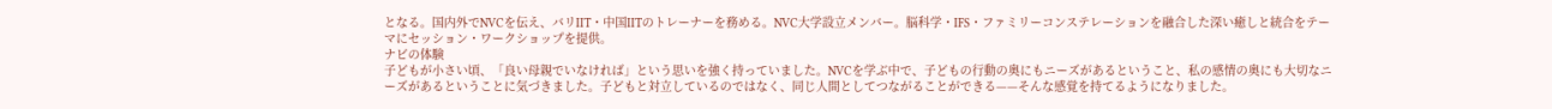となる。国内外でNVCを伝え、バリIIT・中国IITのトレーナーを務める。NVC大学設立メンバー。脳科学・IFS・ファミリーコンステレーションを融合した深い癒しと統合をテーマにセッション・ワークショップを提供。
ナビの体験
子どもが小さい頃、「良い母親でいなければ」という思いを強く持っていました。NVCを学ぶ中で、子どもの行動の奥にもニーズがあるということ、私の感情の奥にも大切なニーズがあるということに気づきました。子どもと対立しているのではなく、同じ人間としてつながることができる——そんな感覚を持てるようになりました。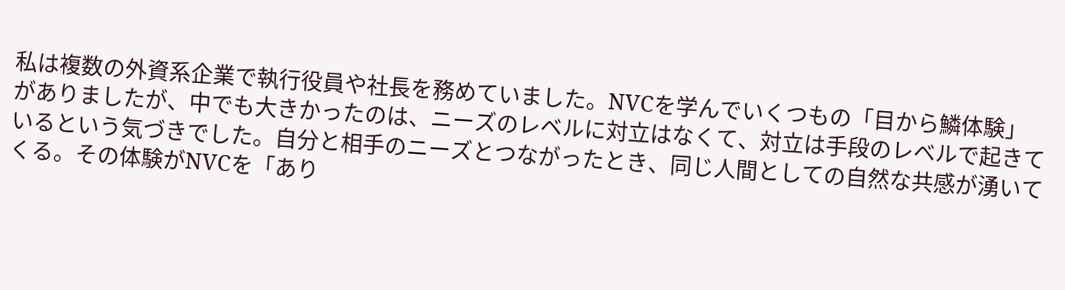私は複数の外資系企業で執行役員や社長を務めていました。NVCを学んでいくつもの「目から鱗体験」がありましたが、中でも大きかったのは、ニーズのレベルに対立はなくて、対立は手段のレベルで起きているという気づきでした。自分と相手のニーズとつながったとき、同じ人間としての自然な共感が湧いてくる。その体験がNVCを「あり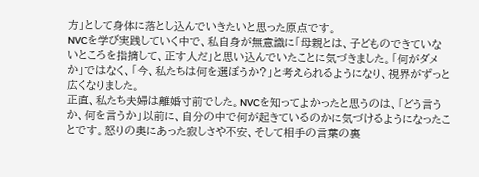方」として身体に落とし込んでいきたいと思った原点です。
NVCを学び実践していく中で、私自身が無意識に「母親とは、子どものできていないところを指摘して、正す人だ」と思い込んでいたことに気づきました。「何がダメか」ではなく、「今、私たちは何を選ぼうか?」と考えられるようになり、視界がずっと広くなりました。
正直、私たち夫婦は離婚寸前でした。NVCを知ってよかったと思うのは、「どう言うか、何を言うか」以前に、自分の中で何が起きているのかに気づけるようになったことです。怒りの奥にあった寂しさや不安、そして相手の言葉の裏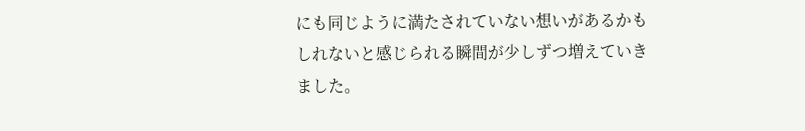にも同じように満たされていない想いがあるかもしれないと感じられる瞬間が少しずつ増えていきました。